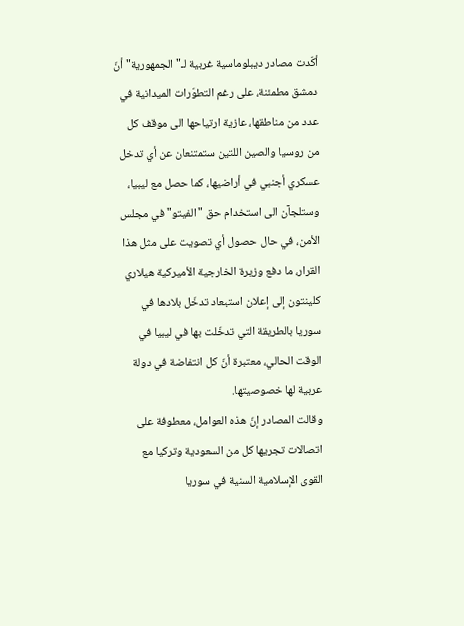أكّدت مصادر ديبلوماسية غربية لـ"الجمهورية" أنّ دمشق مطمئنة، على رغم التطوّرات الميدانية في عدد من مناطقها، عازية ارتياحها الى موقف كل من روسيا والصين اللتين ستمتنعان عن أي تدخل عسكري أجنبي في أراضيها، كما حصل مع ليبيا، وستلجآن الى استخدام حق "الفيتو" في مجلس الأمن، في حال حصول أي تصويت على مثل هذا القرار، ما دفع وزيرة الخارجية الأميركية هيلاري كلينتون إلى إعلان استبعاد تدخّل بلادها في سوريا بالطريقة التي تدخّلت بها في ليبيا في الوقت الحالي، معتبرة أنّ كل انتفاضة في دولة عربية لها خصوصيتها.
وقالت المصادر إنّ هذه العوامل، معطوفة على اتصالات تجريها كل من السعودية وتركيا مع القوى الإسلامية السنية في سوريا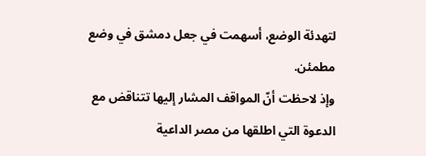لتهدئة الوضع، أسهمت في جعل دمشق في وضع مطمئن.
وإذ لاحظت أنّ المواقف المشار إليها تتناقض مع الدعوة التي اطلقها من مصر الداعية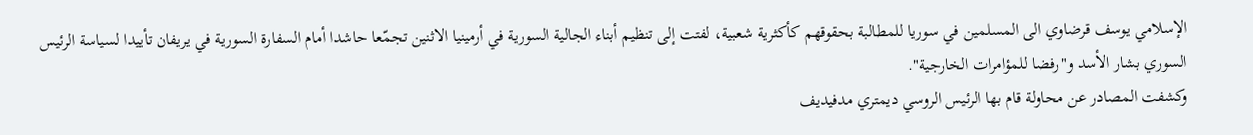الإسلامي يوسف قرضاوي الى المسلمين في سوريا للمطالبة بحقوقهم كأكثرية شعبية، لفتت إلى تنظيم أبناء الجالية السورية في أرمينيا الاثنين تجمّعا حاشدا أمام السفارة السورية في يريفان تأييدا لسياسة الرئيس السوري بشار الأسد و"رفضا للمؤامرات الخارجية".
وكشفت المصادر عن محاولة قام بها الرئيس الروسي ديمتري مدفيديف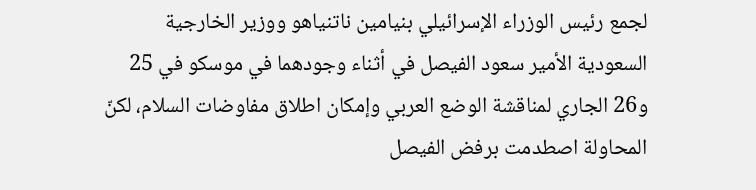لجمع رئيس الوزراء الإسرائيلي بنيامين ناتنياهو ووزير الخارجية السعودية الأمير سعود الفيصل في أثناء وجودهما في موسكو في 25 و26 الجاري لمناقشة الوضع العربي وإمكان اطلاق مفاوضات السلام، لكنّ المحاولة اصطدمت برفض الفيصل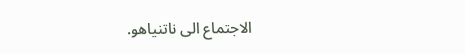الاجتماع الى ناتنياهو.